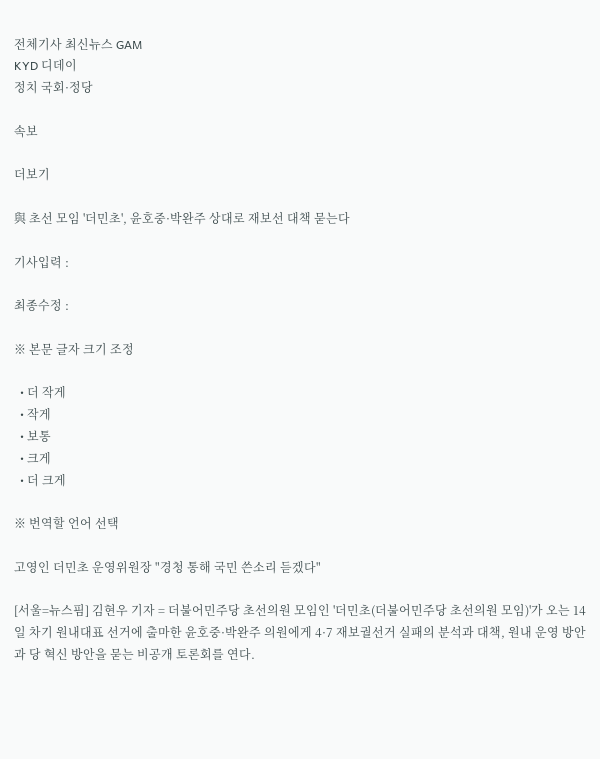전체기사 최신뉴스 GAM
KYD 디데이
정치 국회·정당

속보

더보기

與 초선 모임 '더민초', 윤호중·박완주 상대로 재보선 대책 묻는다

기사입력 :

최종수정 :

※ 본문 글자 크기 조정

  • 더 작게
  • 작게
  • 보통
  • 크게
  • 더 크게

※ 번역할 언어 선택

고영인 더민초 운영위원장 "경청 통해 국민 쓴소리 듣겠다"

[서울=뉴스핌] 김현우 기자 = 더불어민주당 초선의원 모임인 '더민초(더불어민주당 초선의원 모임)'가 오는 14일 차기 원내대표 선거에 출마한 윤호중·박완주 의원에게 4·7 재보궐선거 실패의 분석과 대책, 원내 운영 방안과 당 혁신 방안을 묻는 비공개 토론회를 연다.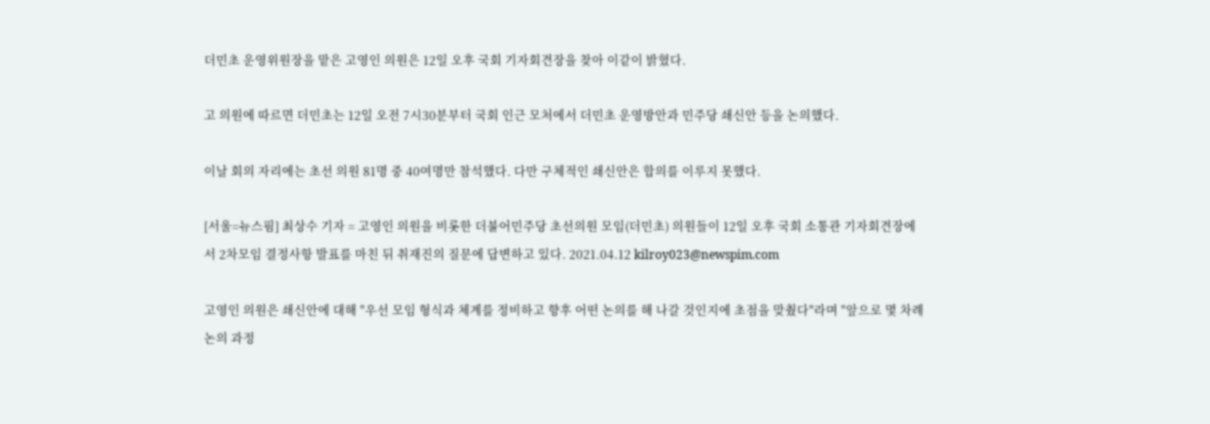더민초 운영위원장을 맡은 고영인 의원은 12일 오후 국회 기자회견장을 찾아 이같이 밝혔다.

고 의원에 따르면 더민초는 12일 오전 7시30분부터 국회 인근 모처에서 더민초 운영방안과 민주당 쇄신안 등을 논의했다.

이날 회의 자리에는 초선 의원 81명 중 40여명만 참석했다. 다만 구체적인 쇄신안은 합의를 이루지 못했다.

[서울=뉴스핌] 최상수 기자 = 고영인 의원을 비롯한 더불어민주당 초선의원 모임(더민초) 의원들이 12일 오후 국회 소통관 기자회견장에서 2차모임 결정사항 발표를 마친 뒤 취재진의 질문에 답변하고 있다. 2021.04.12 kilroy023@newspim.com

고영인 의원은 쇄신안에 대해 "우선 모임 형식과 체계를 정비하고 향후 어떤 논의를 해 나갈 것인지에 초점을 맞췄다"라며 "앞으로 몇 차례 논의 과정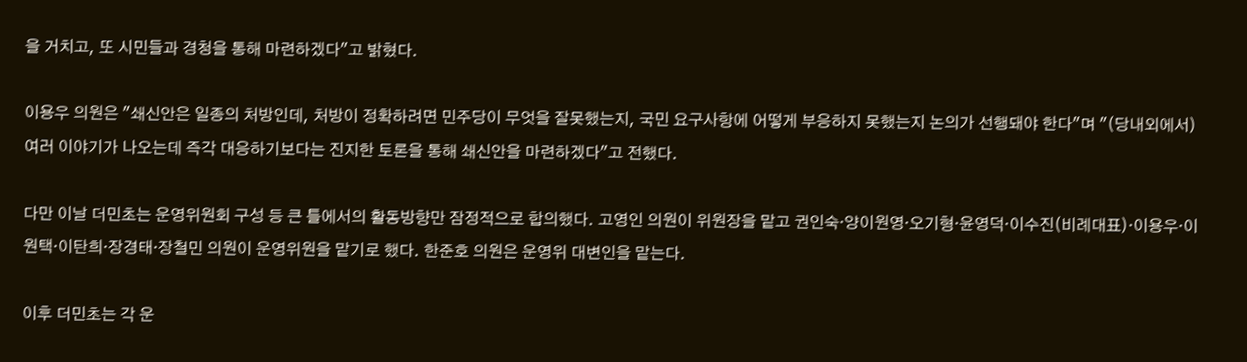을 거치고, 또 시민들과 경청을 통해 마련하겠다"고 밝혔다.

이용우 의원은 "쇄신안은 일종의 처방인데, 처방이 정확하려면 민주당이 무엇을 잘못했는지, 국민 요구사항에 어떻게 부응하지 못했는지 논의가 선행돼야 한다"며 "(당내외에서) 여러 이야기가 나오는데 즉각 대응하기보다는 진지한 토론을 통해 쇄신안을 마련하겠다"고 전했다.

다만 이날 더민초는 운영위원회 구성 등 큰 틀에서의 활동방향만 잠정적으로 합의했다. 고영인 의원이 위원장을 맡고 권인숙·양이원영·오기형·윤영덕·이수진(비례대표)·이용우·이원택·이탄희·장경태·장철민 의원이 운영위원을 맡기로 했다. 한준호 의원은 운영위 대변인을 맡는다.

이후 더민초는 각 운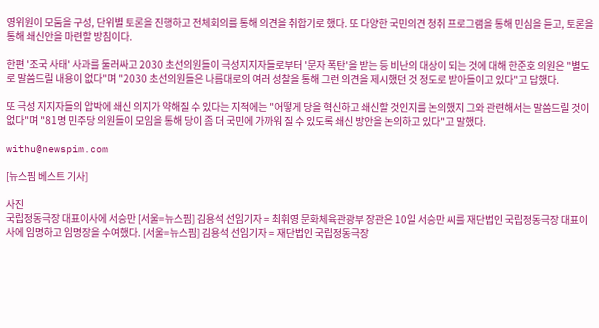영위원이 모둠을 구성, 단위별 토론을 진행하고 전체회의를 통해 의견을 취합기로 했다. 또 다양한 국민의견 청취 프로그램을 통해 민심을 듣고, 토론을 통해 쇄신안을 마련할 방침이다.

한편 '조국 사태' 사과를 둘러싸고 2030 초선의원들이 극성지지자들로부터 '문자 폭탄'을 받는 등 비난의 대상이 되는 것에 대해 한준호 의원은 "별도로 말씀드릴 내용이 없다"며 "2030 초선의원들은 나름대로의 여러 성찰을 통해 그런 의견을 제시했던 것 정도로 받아들이고 있다"고 답했다.

또 극성 지지자들의 압박에 쇄신 의지가 약해질 수 있다는 지적에는 "어떻게 당을 혁신하고 쇄신할 것인지를 논의했지 그와 관련해서는 말씀드릴 것이 없다"며 "81명 민주당 의원들이 모임을 통해 당이 좀 더 국민에 가까워 질 수 있도록 쇄신 방안을 논의하고 있다"고 말했다.

withu@newspim.com

[뉴스핌 베스트 기사]

사진
국립정동극장 대표이사에 서승만 [서울=뉴스핌] 김용석 선임기자 = 최휘영 문화체육관광부 장관은 10일 서승만 씨를 재단법인 국립정동극장 대표이사에 임명하고 임명장을 수여했다. [서울=뉴스핌] 김용석 선임기자 = 재단법인 국립정동극장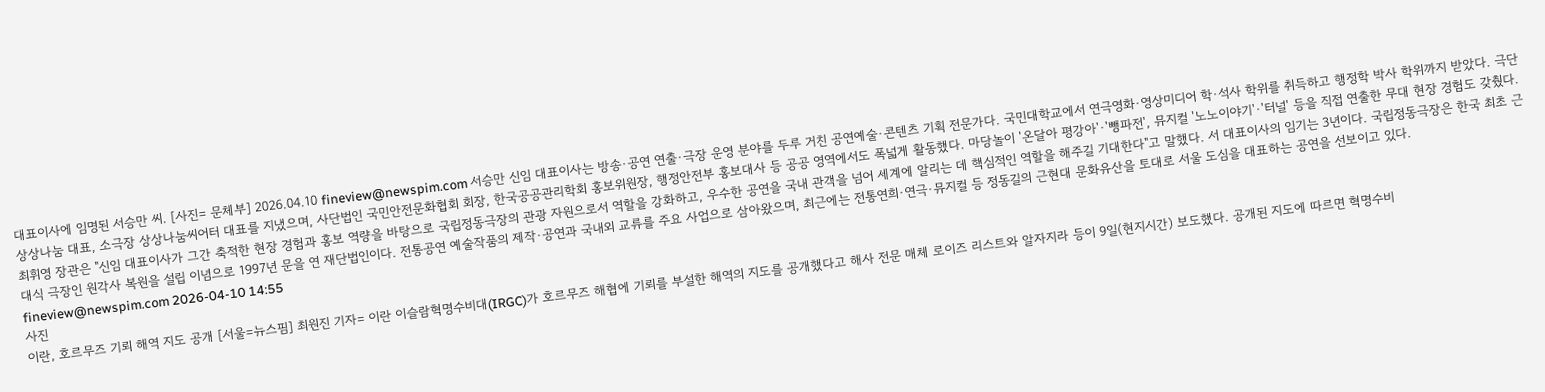대표이사에 임명된 서승만 씨. [사진= 문체부] 2026.04.10 fineview@newspim.com 서승만 신임 대표이사는 방송·공연 연출·극장 운영 분야를 두루 거친 공연예술·콘텐츠 기획 전문가다. 국민대학교에서 연극영화·영상미디어 학·석사 학위를 취득하고 행정학 박사 학위까지 받았다. 극단 상상나눔 대표, 소극장 상상나눔씨어터 대표를 지냈으며, 사단법인 국민안전문화협회 회장, 한국공공관리학회 홍보위원장, 행정안전부 홍보대사 등 공공 영역에서도 폭넓게 활동했다. 마당놀이 '온달아 평강아'·'뺑파전', 뮤지컬 '노노이야기'·'터널' 등을 직접 연출한 무대 현장 경험도 갖췄다. 최휘영 장관은 "신임 대표이사가 그간 축적한 현장 경험과 홍보 역량을 바탕으로 국립정동극장의 관광 자원으로서 역할을 강화하고, 우수한 공연을 국내 관객을 넘어 세계에 알리는 데 핵심적인 역할을 해주길 기대한다"고 말했다. 서 대표이사의 임기는 3년이다. 국립정동극장은 한국 최초 근대식 극장인 원각사 복원을 설립 이념으로 1997년 문을 연 재단법인이다. 전통공연 예술작품의 제작·공연과 국내외 교류를 주요 사업으로 삼아왔으며, 최근에는 전통연희·연극·뮤지컬 등 정동길의 근현대 문화유산을 토대로 서울 도심을 대표하는 공연을 선보이고 있다. fineview@newspim.com 2026-04-10 14:55
사진
이란, 호르무즈 기뢰 해역 지도 공개 [서울=뉴스핌] 최원진 기자= 이란 이슬람혁명수비대(IRGC)가 호르무즈 해협에 기뢰를 부설한 해역의 지도를 공개했다고 해사 전문 매체 로이즈 리스트와 알자지라 등이 9일(현지시간) 보도했다. 공개된 지도에 따르면 혁명수비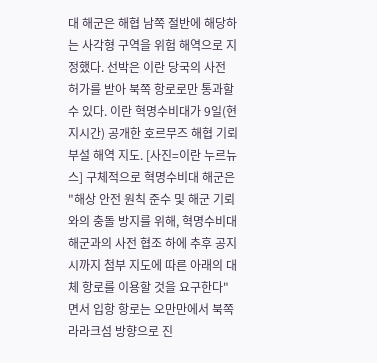대 해군은 해협 남쪽 절반에 해당하는 사각형 구역을 위험 해역으로 지정했다. 선박은 이란 당국의 사전 허가를 받아 북쪽 항로로만 통과할 수 있다. 이란 혁명수비대가 9일(현지시간) 공개한 호르무즈 해협 기뢰 부설 해역 지도. [사진=이란 누르뉴스] 구체적으로 혁명수비대 해군은 "해상 안전 원칙 준수 및 해군 기뢰와의 충돌 방지를 위해, 혁명수비대 해군과의 사전 협조 하에 추후 공지 시까지 첨부 지도에 따른 아래의 대체 항로를 이용할 것을 요구한다"면서 입항 항로는 오만만에서 북쪽 라라크섬 방향으로 진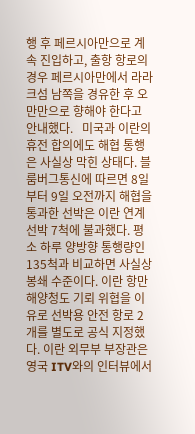행 후 페르시아만으로 계속 진입하고, 출항 항로의 경우 페르시아만에서 라라크섬 남쪽을 경유한 후 오만만으로 향해야 한다고 안내했다.   미국과 이란의 휴전 합의에도 해협 통행은 사실상 막힌 상태다. 블룸버그통신에 따르면 8일부터 9일 오전까지 해협을 통과한 선박은 이란 연계 선박 7척에 불과했다. 평소 하루 양방향 통행량인 135척과 비교하면 사실상 봉쇄 수준이다. 이란 항만해양청도 기뢰 위협을 이유로 선박용 안전 항로 2개를 별도로 공식 지정했다. 이란 외무부 부장관은 영국 ITV와의 인터뷰에서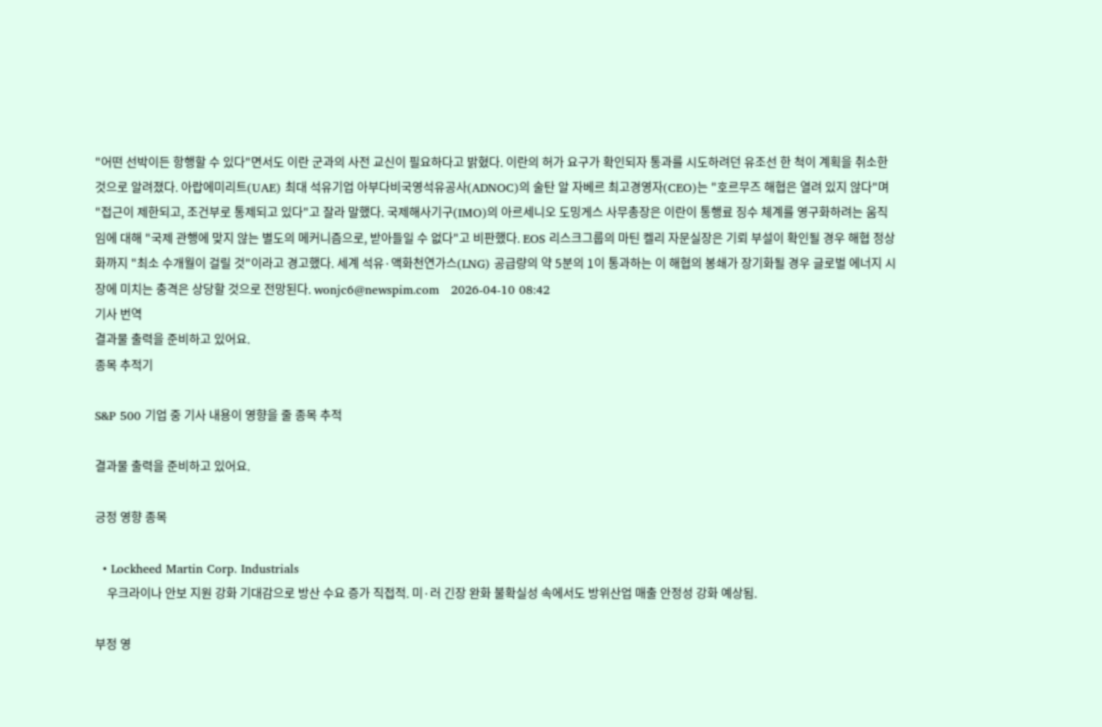"어떤 선박이든 항행할 수 있다"면서도 이란 군과의 사전 교신이 필요하다고 밝혔다. 이란의 허가 요구가 확인되자 통과를 시도하려던 유조선 한 척이 계획을 취소한 것으로 알려졌다. 아랍에미리트(UAE) 최대 석유기업 아부다비국영석유공사(ADNOC)의 술탄 알 자베르 최고경영자(CEO)는 "호르무즈 해협은 열려 있지 않다"며 "접근이 제한되고, 조건부로 통제되고 있다"고 잘라 말했다. 국제해사기구(IMO)의 아르세니오 도밍게스 사무총장은 이란이 통행료 징수 체계를 영구화하려는 움직임에 대해 "국제 관행에 맞지 않는 별도의 메커니즘으로, 받아들일 수 없다"고 비판했다. EOS 리스크그룹의 마틴 켈리 자문실장은 기뢰 부설이 확인될 경우 해협 정상화까지 "최소 수개월이 걸릴 것"이라고 경고했다. 세계 석유·액화천연가스(LNG) 공급량의 약 5분의 1이 통과하는 이 해협의 봉쇄가 장기화될 경우 글로벌 에너지 시장에 미치는 충격은 상당할 것으로 전망된다. wonjc6@newspim.com   2026-04-10 08:42
기사 번역
결과물 출력을 준비하고 있어요.
종목 추적기

S&P 500 기업 중 기사 내용이 영향을 줄 종목 추적

결과물 출력을 준비하고 있어요.

긍정 영향 종목

  • Lockheed Martin Corp. Industrials
    우크라이나 안보 지원 강화 기대감으로 방산 수요 증가 직접적. 미·러 긴장 완화 불확실성 속에서도 방위산업 매출 안정성 강화 예상됨.

부정 영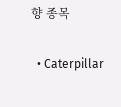향 종목

  • Caterpillar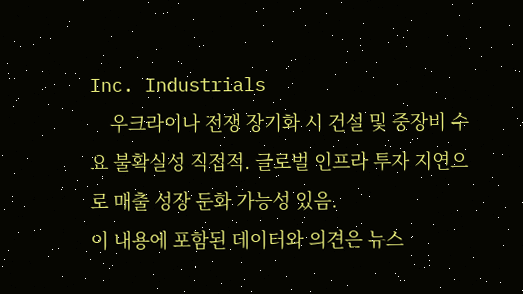Inc. Industrials
    우크라이나 전쟁 장기화 시 건설 및 중장비 수요 불확실성 직접적. 글로벌 인프라 투자 지연으로 매출 성장 둔화 가능성 있음.
이 내용에 포함된 데이터와 의견은 뉴스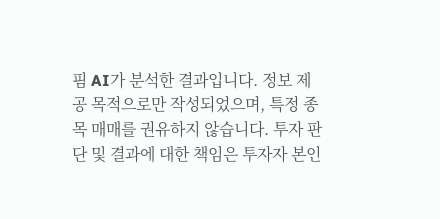핌 AI가 분석한 결과입니다. 정보 제공 목적으로만 작성되었으며, 특정 종목 매매를 권유하지 않습니다. 투자 판단 및 결과에 대한 책임은 투자자 본인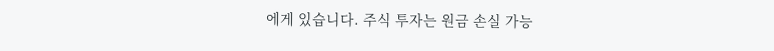에게 있습니다. 주식 투자는 원금 손실 가능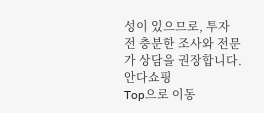성이 있으므로, 투자 전 충분한 조사와 전문가 상담을 권장합니다.
안다쇼핑
Top으로 이동